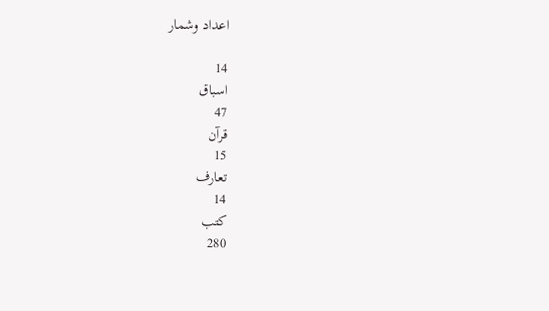اعداد وشمار

14
اسباق
47
قرآن
15
تعارف
14
کتب
280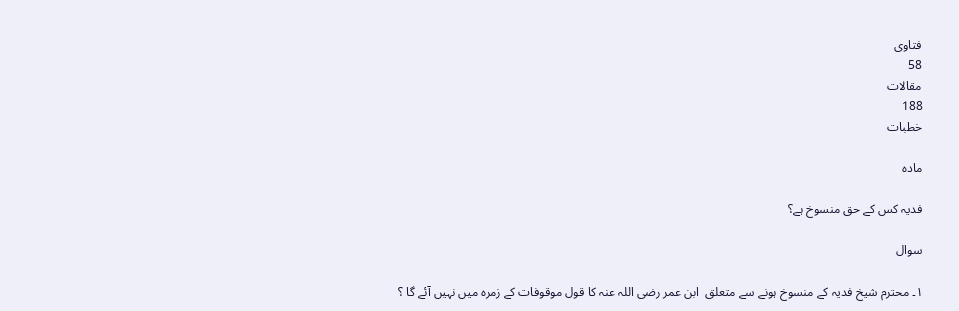فتاوى
58
مقالات
188
خطبات

مادہ

فدیہ کس کے حق منسوخ ہے؟

سوال

۱۔ محترم شیخ فدیہ کے منسوخ ہونے سے متعلق  ابن عمر رضی اللہ عنہ کا قول موقوفات کے زمرہ میں نہیں آئے گا ؟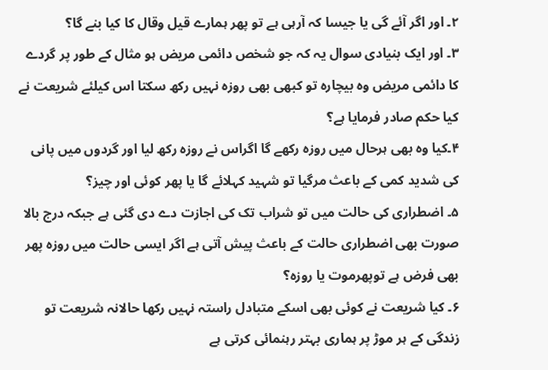۲۔ اور اگر آئے گی یا جیسا کہ آرہی ہے تو پھر ہمارے قیل وقال کا کیا بنے گا؟
۳۔ اور ایک بنیادی سوال یہ کہ جو شخص دائمی مریض ہو مثال کے طور پر گردے کا دائمی مریض وہ بیچارہ تو کبھی بھی روزہ نہیں رکھ سکتا اس کیلئے شریعت نے کیا حکم صادر فرمایا ہے؟
۴۔کیا وہ بھی ہرحال میں روزہ رکھے گا اگراس نے روزہ رکھ لیا اور گردوں میں پانی کی شدید کمی کے باعث مرگیا تو شہید کہلائے گا یا پھر کوئی اور چیز؟
۵۔ اضطراری کی حالت میں تو شراب تک کی اجازت دے دی گئی ہے جبکہ درج بالا صورت بھی اضطراری حالت کے باعث پیش آتی ہے اگر ایسی حالت میں روزہ پھر بھی فرض ہے توپھرموت یا روزہ؟
۶۔ کیا شریعت نے کوئی بھی اسکے متبادل راستہ نہیں رکھا حالانہ شریعت تو زندگی کے ہر موڑ پر ہماری بہتر رہنمائی کرتی ہے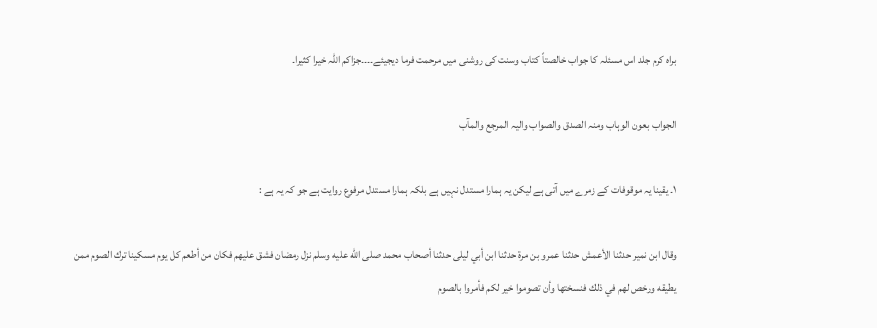براہ کرم جلد اس مسئلہ کا جواب خالصتاً کتاب وسنت کی روشنی میں مرحمت فرما دیجیئے۔۔۔۔جزاکم اللہ خیرا کثیرا۔

الجواب بعون الوہاب ومنہ الصدق والصواب والیہ المرجع والمآب

۱۔ یقینا یہ موقوفات کے زمرے میں آتی ہے لیکن یہ ہمارا مستدل نہیں ہے بلکہ ہمارا مستدل مرفوع روایت ہے جو کہ یہ ہے :

وقال ابن نمير حدثنا الأعمش حدثنا عمرو بن مرة حدثنا ابن أبي ليلى حدثنا أصحاب محمد صلى الله عليه وسلم نزل رمضان فشق عليهم فكان من أطعم كل يوم مسكينا ترك الصوم ممن يطيقه ورخص لهم في ذلك فنسختها وأن تصوموا خير لكم فأمروا بالصوم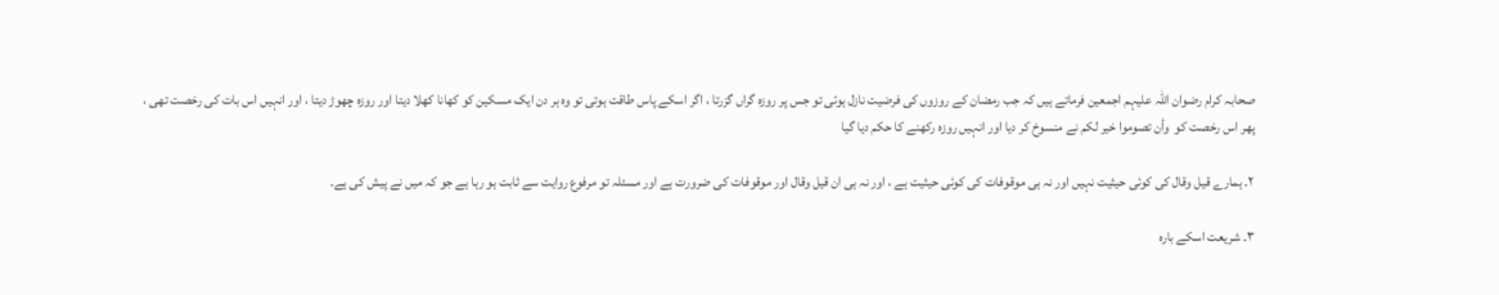صحابہ کرام رضوان اللہ علیہم اجمعین فرماتے ہیں کہ جب رمضان کے روزوں کی فرضیت نازل ہوئی تو جس پر روزہ گراں گزرتا ، اگر اسکے پاس طاقت ہوتی تو وہ ہر دن ایک مسکین کو کھانا کھلا دیتا اور روزہ چھوڑ دیتا ، اور انہیں اس بات کی رخصت تھی ، پھر اس رخصت کو  وأن تصوموا خير لكم نے منسوخ کر دیا اور انہیں روزہ رکھنے کا حکم دیا گیا

۲۔ ہمارے قیل وقال کی کوئی حیثیت نہیں اور نہ ہی موقوفات کی کوئی حیثیت ہے ، اور نہ ہی ان قیل وقال اور موقوفات کی ضرورت ہے اور مسئلہ تو مرفوع روایت سے ثابت ہو رہا ہے جو کہ میں نے پیش کی ہے۔

۳۔ شریعت اسکے بارہ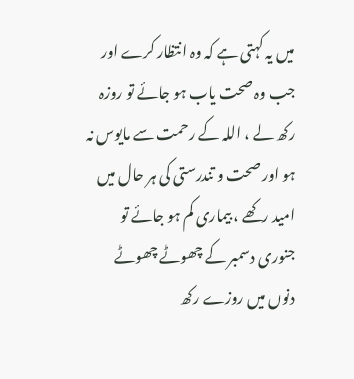میں یہ کہتی ہے کہ وہ انتظار کرے اور جب وہ صحت یاب ہو جائے تو روزہ رکھ لے ، اللہ کے رحمت سے مایوس نہ ہو اور صحت و تندرستی کی ہر حال میں امید رکھے ، بیماری کم ہو جائے تو جنوری دسمبر کے چھوٹے چھوٹے دنوں میں روزے رکھ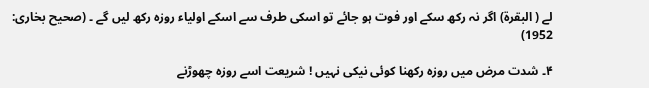لے ( البقرۃ) اگر نہ رکھ سکے اور فوت ہو جائے تو اسکی طرف سے اسکے اولیاء روزہ رکھ لیں گے ۔ (صحیح بخاری: 1952)

۴۔ شدت مرض میں روزہ رکھنا کوئی نیکی نہیں ! شریعت اسے روزہ چھوڑنے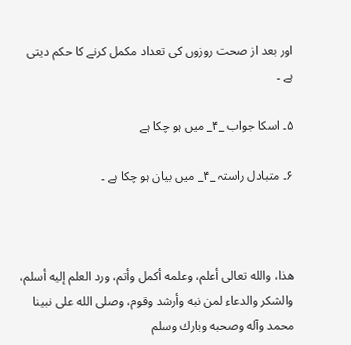اور بعد از صحت روزوں کی تعداد مکمل کرنے کا حکم دیتی ہے ۔

۵۔ اسکا جواب _۴_ میں ہو چکا ہے

۶۔ متبادل راستہ _۴_ میں بیان ہو چکا ہے ۔



هذا، والله تعالى أعلم، وعلمه أكمل وأتم، ورد العلم إليه أسلم، والشكر والدعاء لمن نبه وأرشد وقوم، وصلى الله على نبينا محمد وآله وصحبه وبارك وسلم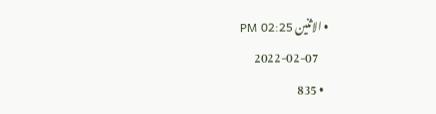• الاثنين PM 02:25
    2022-02-07
  • 835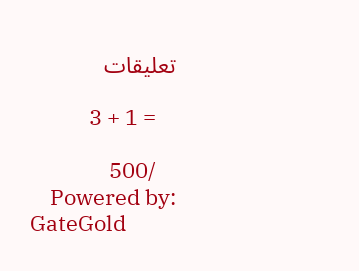تعلیقات

    = 1 + 3

    /500
    Powered by: GateGold